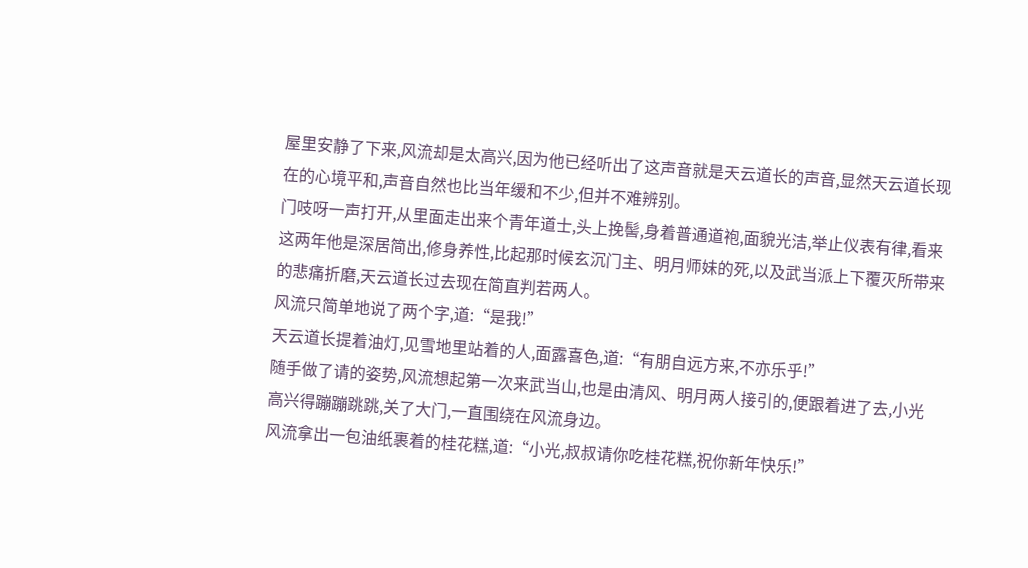屋里安静了下来,风流却是太高兴,因为他已经听出了这声音就是天云道长的声音,显然天云道长现在的心境平和,声音自然也比当年缓和不少,但并不难辨别。
门吱呀一声打开,从里面走出来个青年道士,头上挽髻,身着普通道袍,面貌光洁,举止仪表有律,看来这两年他是深居简出,修身养性,比起那时候玄沉门主、明月师妹的死,以及武当派上下覆灭所带来的悲痛折磨,天云道长过去现在简直判若两人。
风流只简单地说了两个字,道:“是我!”
天云道长提着油灯,见雪地里站着的人,面露喜色,道:“有朋自远方来,不亦乐乎!”
随手做了请的姿势,风流想起第一次来武当山,也是由清风、明月两人接引的,便跟着进了去,小光高兴得蹦蹦跳跳,关了大门,一直围绕在风流身边。
风流拿出一包油纸裹着的桂花糕,道:“小光,叔叔请你吃桂花糕,祝你新年快乐!”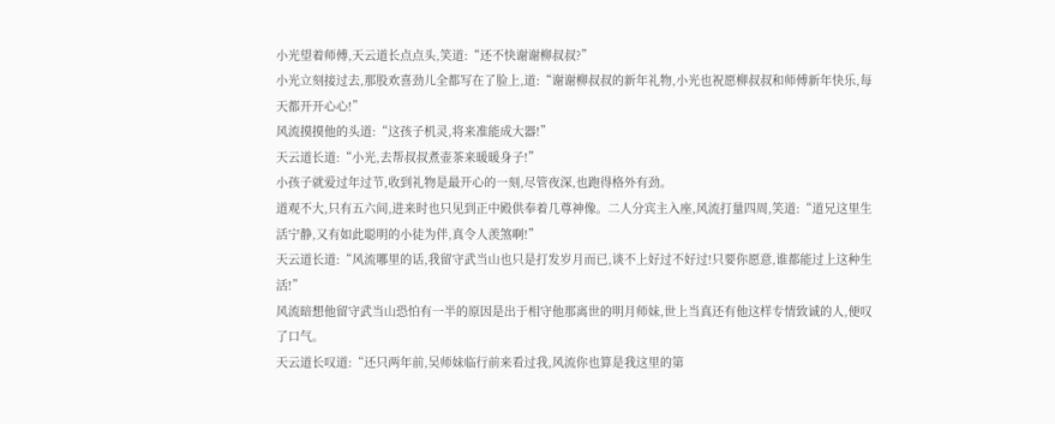小光望着师傅,天云道长点点头,笑道:“还不快谢谢柳叔叔?”
小光立刻接过去,那股欢喜劲儿全都写在了脸上,道:“谢谢柳叔叔的新年礼物,小光也祝愿柳叔叔和师傅新年快乐,每天都开开心心!”
风流摸摸他的头道:“这孩子机灵,将来准能成大器!”
天云道长道:“小光,去帮叔叔煮壶茶来暖暖身子!”
小孩子就爱过年过节,收到礼物是最开心的一刻,尽管夜深,也跑得格外有劲。
道观不大,只有五六间,进来时也只见到正中殿供奉着几尊神像。二人分宾主入座,风流打量四周,笑道:“道兄这里生活宁静,又有如此聪明的小徒为伴,真令人羡煞啊!”
天云道长道:“风流哪里的话,我留守武当山也只是打发岁月而已,谈不上好过不好过!只要你愿意,谁都能过上这种生活!”
风流暗想他留守武当山恐怕有一半的原因是出于相守他那离世的明月师妹,世上当真还有他这样专情致诚的人,便叹了口气。
天云道长叹道:“还只两年前,吴师妹临行前来看过我,风流你也算是我这里的第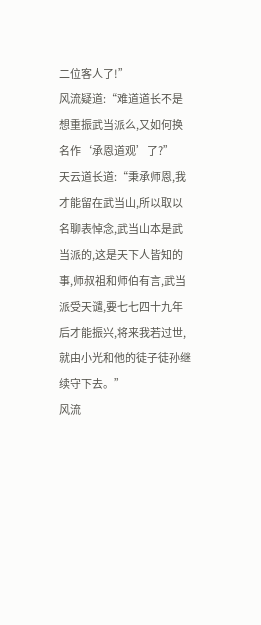二位客人了!”
风流疑道:“难道道长不是想重振武当派么,又如何换名作‘承恩道观’了?”
天云道长道:“秉承师恩,我才能留在武当山,所以取以名聊表悼念,武当山本是武当派的,这是天下人皆知的事,师叔祖和师伯有言,武当派受天谴,要七七四十九年后才能振兴,将来我若过世,就由小光和他的徒子徒孙继续守下去。”
风流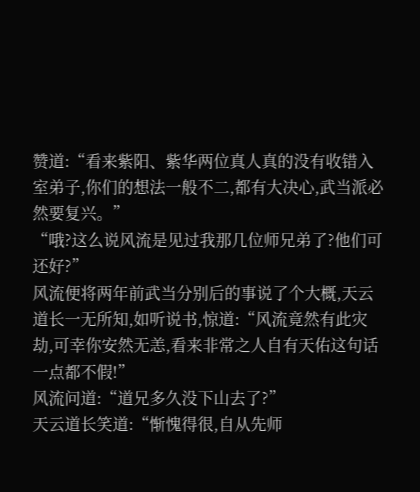赞道:“看来紫阳、紫华两位真人真的没有收错入室弟子,你们的想法一般不二,都有大决心,武当派必然要复兴。”
“哦?这么说风流是见过我那几位师兄弟了?他们可还好?”
风流便将两年前武当分别后的事说了个大概,天云道长一无所知,如听说书,惊道:“风流竟然有此灾劫,可幸你安然无恙,看来非常之人自有天佑这句话一点都不假!”
风流问道:“道兄多久没下山去了?”
天云道长笑道:“惭愧得很,自从先师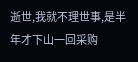逝世,我就不理世事,是半年才下山一回采购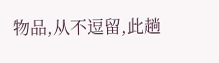物品,从不逗留,此趟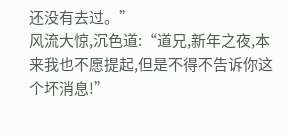还没有去过。”
风流大惊,沉色道:“道兄,新年之夜,本来我也不愿提起,但是不得不告诉你这个坏消息!”